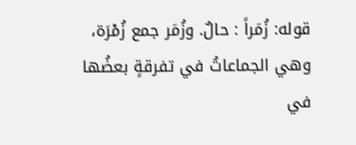قوله: زُمَراً : حالٌ. وزُمَر جمع زُمْرَة، وهي الجماعاتُ في تفرقةٍ بعضُها في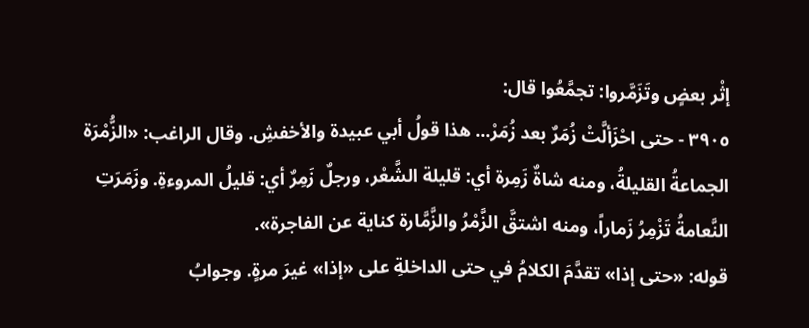إثْر بعضٍ وتَزَمَّروا: تجمَّعُوا قال:
٣٩٠٥ - حتى احْزَألَّتْ زُمَرٌ بعد زُمَرْ... هذا قولُ أبي عبيدة والأخفشِ. وقال الراغب: «الزُّمْرَة الجماعةُ القليلةُ، ومنه شاةٌ زَمِرة أي: قليلة الشَّعْر، ورجلٌ زَمِرٌ أي: قليلُ المروءةِ. وزَمَرَتِ النَّعامةُ تَزْمِرُ زَماراً، ومنه اشتقَّ الزَّمْرُ والزَّمَّارة كناية عن الفاجرة».
قوله: «حتى إذا» تقدَّمَ الكلامُ في حتى الداخلةِ على «إذا» غيرَ مرةٍ. وجوابُ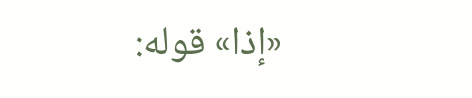«إذا» قوله: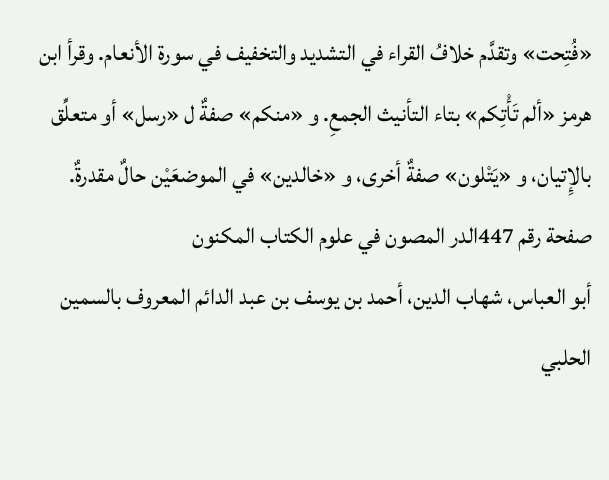«فُتِحت» وتقدَّم خلافُ القراء في التشديد والتخفيف في سورة الأنعام. وقرأ ابن هرمز «ألم تَأْتِكم» بتاء التأنيث الجمعِ. و «منكم» صفةٌ ل «رسل» أو متعلِّق بالإِتيان، و «يَتْلون» صفةٌ أخرى، و «خالدين» في الموضعَيْن حالٌ مقدرةٌ.
صفحة رقم 447الدر المصون في علوم الكتاب المكنون
أبو العباس، شهاب الدين، أحمد بن يوسف بن عبد الدائم المعروف بالسمين الحلبي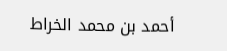أحمد بن محمد الخراط